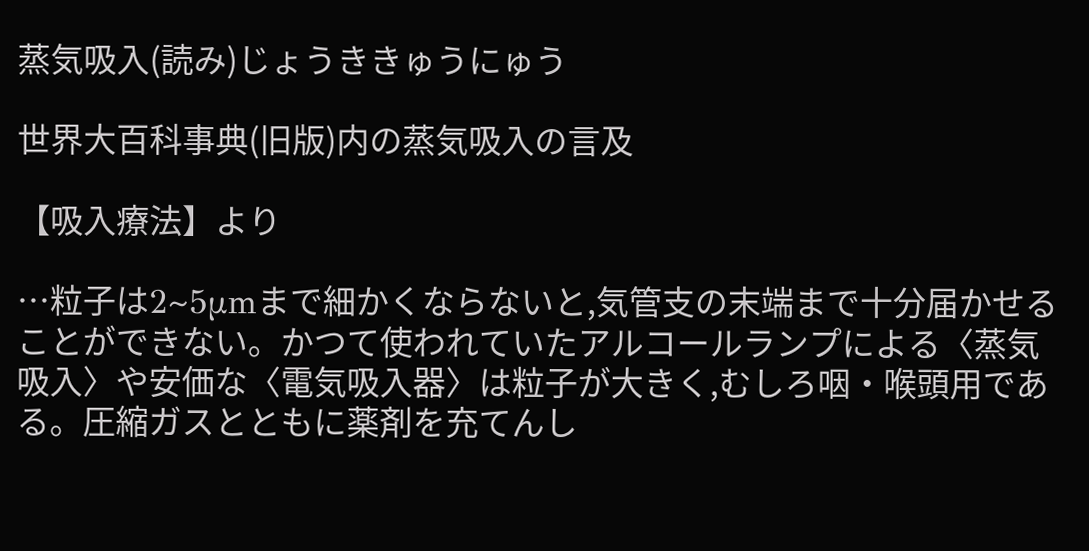蒸気吸入(読み)じょうききゅうにゅう

世界大百科事典(旧版)内の蒸気吸入の言及

【吸入療法】より

…粒子は2~5μmまで細かくならないと,気管支の末端まで十分届かせることができない。かつて使われていたアルコールランプによる〈蒸気吸入〉や安価な〈電気吸入器〉は粒子が大きく,むしろ咽・喉頭用である。圧縮ガスとともに薬剤を充てんし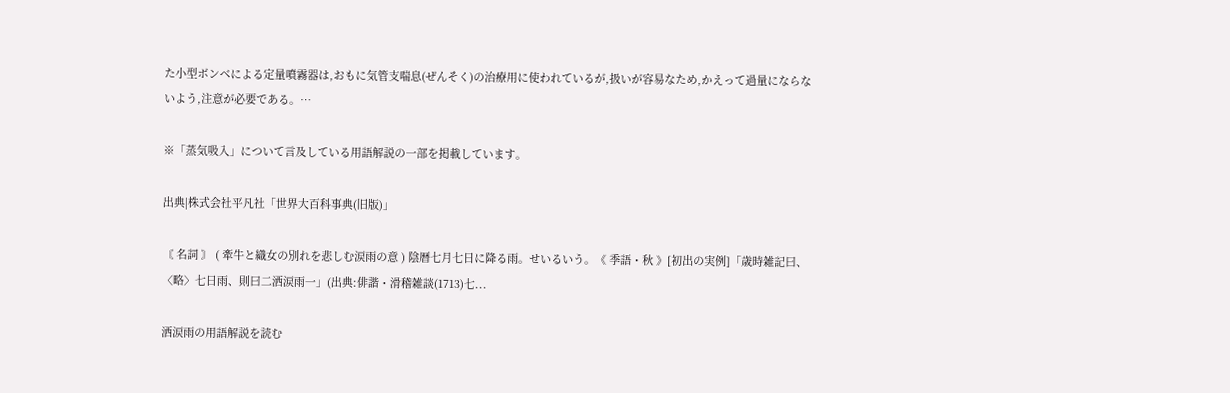た小型ボンベによる定量噴霧器は,おもに気管支喘息(ぜんそく)の治療用に使われているが,扱いが容易なため,かえって過量にならないよう,注意が必要である。…

※「蒸気吸入」について言及している用語解説の一部を掲載しています。

出典|株式会社平凡社「世界大百科事典(旧版)」

〘 名詞 〙 ( 牽牛と織女の別れを悲しむ涙雨の意 ) 陰暦七月七日に降る雨。せいるいう。《 季語・秋 》[初出の実例]「歳時雑記曰、〈略〉七日雨、則曰二洒涙雨一」(出典:俳諧・滑稽雑談(1713)七...

洒涙雨の用語解説を読む